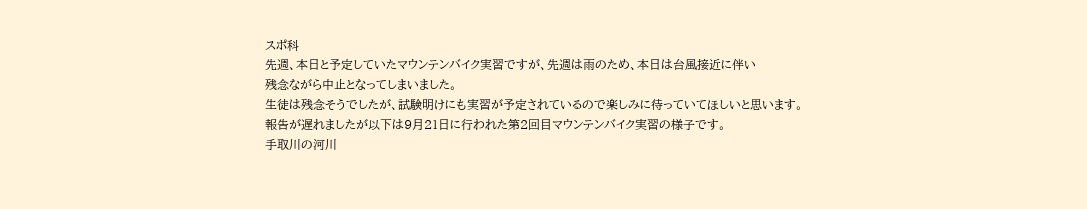スポ科
先週、本日と予定していたマウンテンバイク実習ですが、先週は雨のため、本日は台風接近に伴い
残念ながら中止となってしまいました。
生徒は残念そうでしたが、試験明けにも実習が予定されているので楽しみに待っていてほしいと思います。
報告が遅れましたが以下は9月21日に行われた第2回目マウンテンバイク実習の様子です。
手取川の河川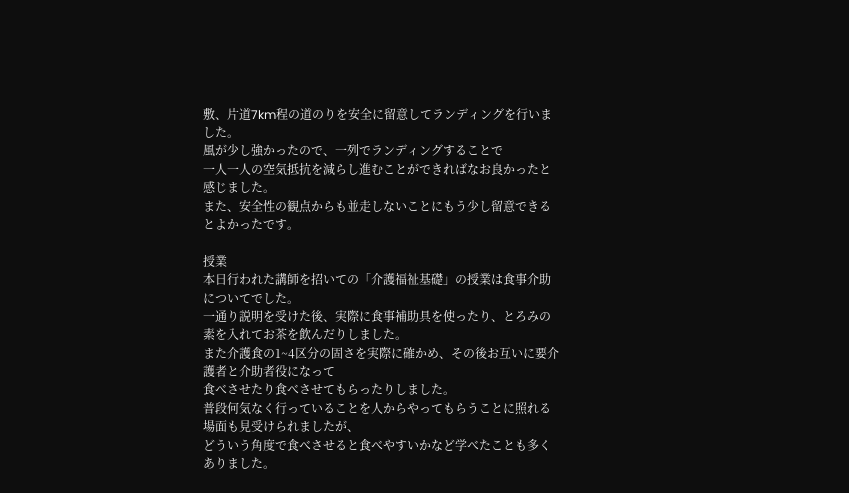敷、片道7km程の道のりを安全に留意してランディングを行いました。
風が少し強かったので、一列でランディングすることで
一人一人の空気抵抗を減らし進むことができればなお良かったと感じました。
また、安全性の観点からも並走しないことにもう少し留意できるとよかったです。

授業
本日行われた講師を招いての「介護福祉基礎」の授業は食事介助についてでした。
一通り説明を受けた後、実際に食事補助具を使ったり、とろみの素を入れてお茶を飲んだりしました。
また介護食の1~4区分の固さを実際に確かめ、その後お互いに要介護者と介助者役になって
食べさせたり食べさせてもらったりしました。
普段何気なく行っていることを人からやってもらうことに照れる場面も見受けられましたが、
どういう角度で食べさせると食べやすいかなど学べたことも多くありました。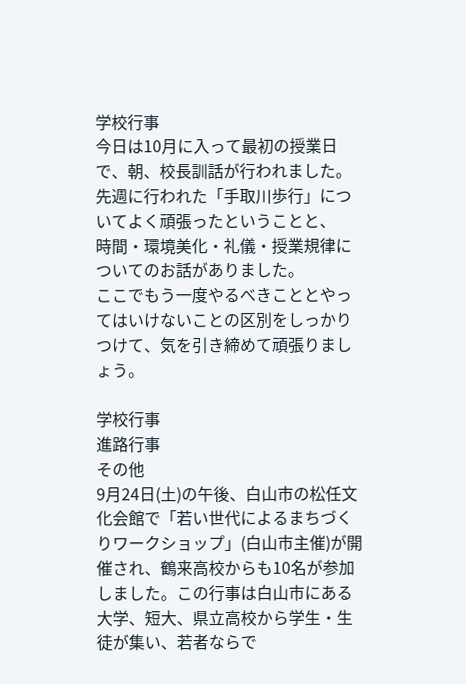学校行事
今日は10月に入って最初の授業日で、朝、校長訓話が行われました。
先週に行われた「手取川歩行」についてよく頑張ったということと、
時間・環境美化・礼儀・授業規律についてのお話がありました。
ここでもう一度やるべきこととやってはいけないことの区別をしっかりつけて、気を引き締めて頑張りましょう。

学校行事
進路行事
その他
9月24日(土)の午後、白山市の松任文化会館で「若い世代によるまちづくりワークショップ」(白山市主催)が開催され、鶴来高校からも10名が参加しました。この行事は白山市にある大学、短大、県立高校から学生・生徒が集い、若者ならで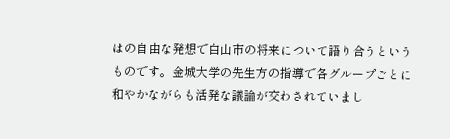はの自由な発想で白山市の将来について語り合うというものです。金城大学の先生方の指導で各グループごとに和やかながらも活発な議論が交わされていまし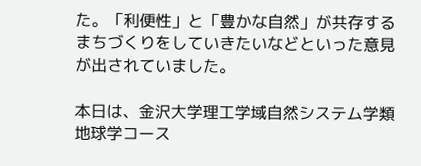た。「利便性」と「豊かな自然」が共存するまちづくりをしていきたいなどといった意見が出されていました。

本日は、金沢大学理工学域自然システム学類地球学コース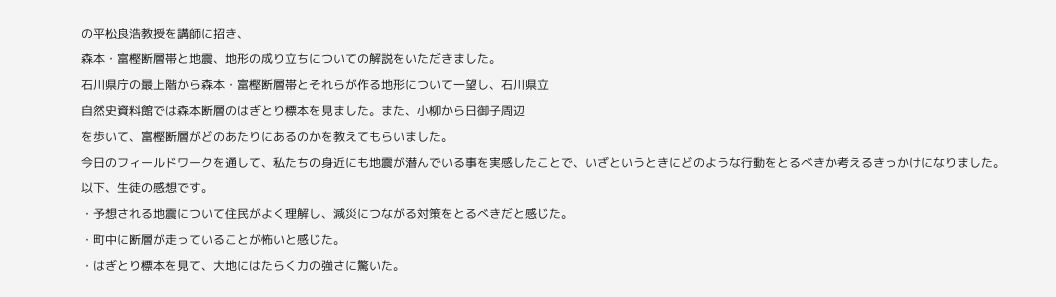の平松良浩教授を講師に招き、
森本・富樫断層帯と地震、地形の成り立ちについての解説をいただきました。
石川県庁の最上階から森本・富樫断層帯とそれらが作る地形について一望し、石川県立
自然史資料館では森本断層のはぎとり標本を見ました。また、小柳から日御子周辺
を歩いて、富樫断層がどのあたりにあるのかを教えてもらいました。
今日のフィールドワークを通して、私たちの身近にも地震が潜んでいる事を実感したことで、いざというときにどのような行動をとるべきか考えるきっかけになりました。
以下、生徒の感想です。
・予想される地震について住民がよく理解し、減災につながる対策をとるべきだと感じた。
・町中に断層が走っていることが怖いと感じた。
・はぎとり標本を見て、大地にはたらく力の強さに驚いた。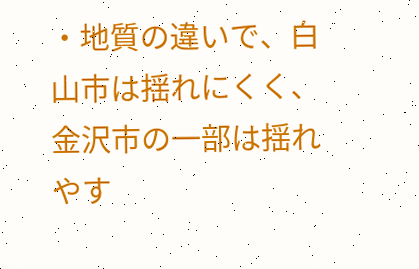・地質の違いで、白山市は揺れにくく、金沢市の一部は揺れやす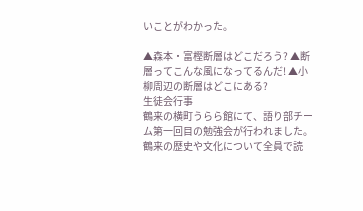いことがわかった。

▲森本・富樫断層はどこだろう? ▲断層ってこんな風になってるんだ! ▲小柳周辺の断層はどこにある?
生徒会行事
鶴来の横町うらら館にて、語り部チーム第一回目の勉強会が行われました。
鶴来の歴史や文化について全員で読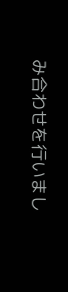み合わせを行いまし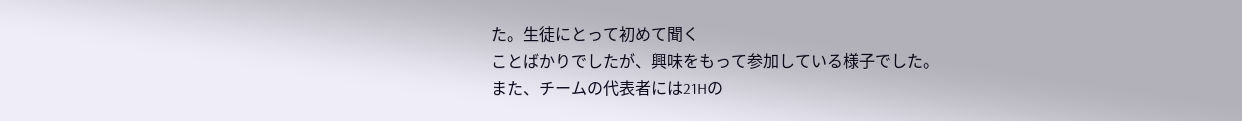た。生徒にとって初めて聞く
ことばかりでしたが、興味をもって参加している様子でした。
また、チームの代表者には21Hの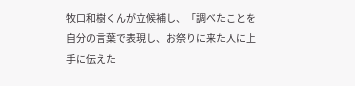牧口和樹くんが立候補し、「調べたことを
自分の言葉で表現し、お祭りに来た人に上手に伝えた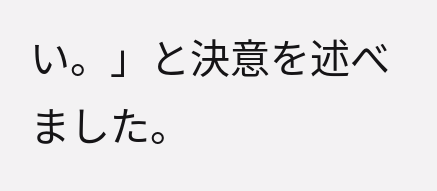い。」と決意を述べました。